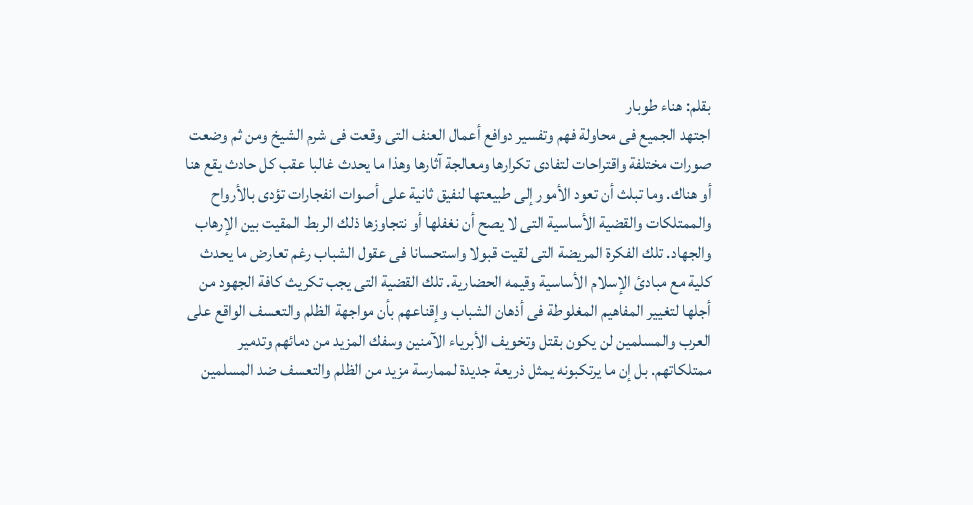بقلم: هناء طوبار
اجتهد الجميع فى محاولة فهم وتفسير دوافع أعمال العنف التى وقعت فى شرم الشيخ ومن ثم وضعت صورات مختلفة واقتراحات لتفادى تكرارها ومعالجة آثارها وهذا ما يحدث غالبا عقب كل حادث يقع هنا أو هناك. وما تبلث أن تعود الأمور إلى طبيعتها لنفيق ثانية على أصوات انفجارات تؤدى بالأرواح والممتلكات والقضية الأساسية التى لا يصح أن نغفلها أو نتجاوزها ذلك الربط المقيت بين الإرهاب والجهاد. تلك الفكرة المريضة التى لقيت قبولا واستحسانا فى عقول الشباب رغم تعارض ما يحدث كلية مع مبادئ الإسلام الأساسية وقيمه الحضارية. تلك القضية التى يجب تكريث كافة الجهود من أجلها لتغيير المفاهيم المغلوطة فى أذهان الشباب وإقناعهم بأن مواجهة الظلم والتعسف الواقع على العرب والمسلمين لن يكون بقتل وتخويف الأبرياء الآمنين وسفك المزيد من دمائهم وتدمير ممتلكاتهم. بل إن ما يرتكبونه يمثل ذريعة جديدة لممارسة مزيد من الظلم والتعسف ضد المسلمين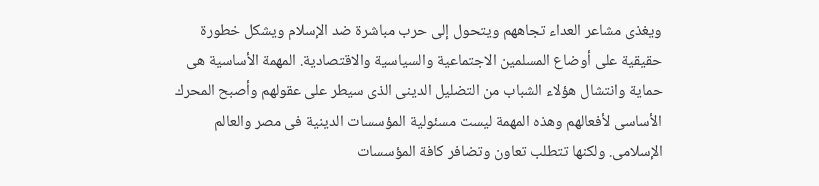ويغذى مشاعر العداء تجاههم ويتحول إلى حرب مباشرة ضد الإسلام ويشكل خطورة حقيقية على أوضاع المسلمين الاجتماعية والسياسية والاقتصادية. المهمة الأساسية هى حماية وانتشال هؤلاء الشباب من التضليل الدينى الذى سيطر على عقولهم وأصبح المحرك الأساسى لأفعالهم وهذه المهمة ليست مسئولية المؤسسات الدينية فى مصر والعالم الإسلامى. ولكنها تتطلب تعاون وتضافر كافة المؤسسات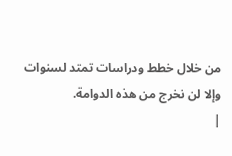من خلال خطط ودراسات تمتد لسنوات وإلا لن نخرج من هذه الدوامة.
|